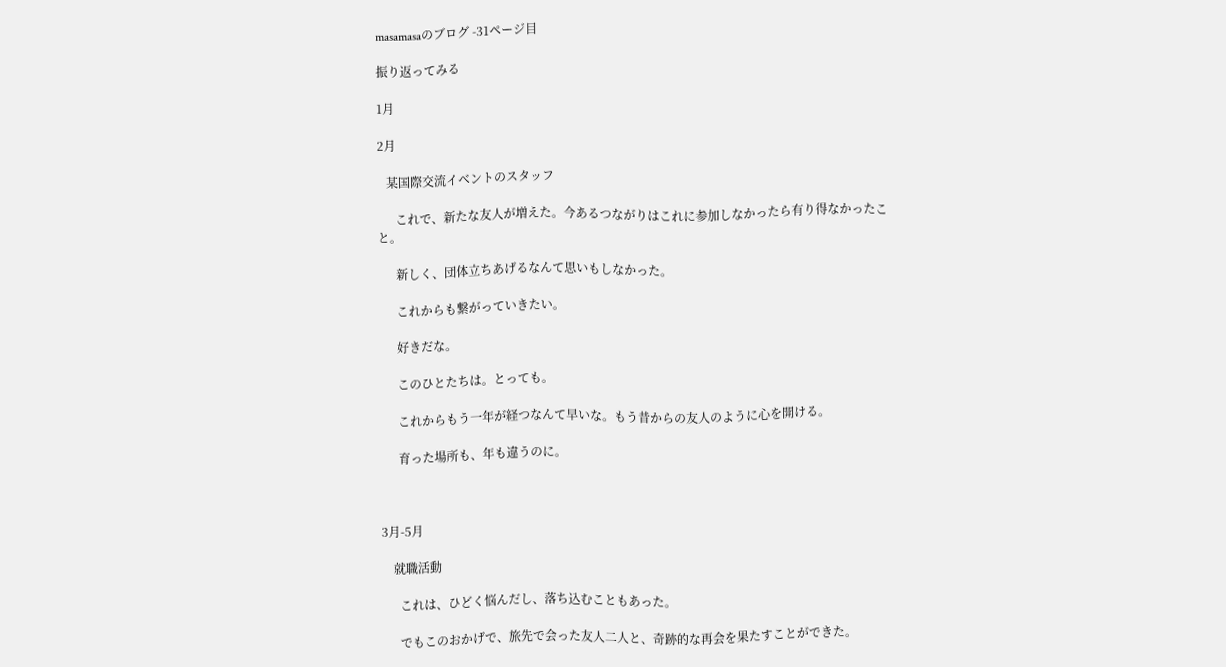masamasaのブログ -31ページ目

振り返ってみる

1月

2月

   某国際交流イベントのスタッフ

      これで、新たな友人が増えた。今あるつながりはこれに参加しなかったら有り得なかったこと。

      新しく、団体立ちあげるなんて思いもしなかった。

      これからも繋がっていきたい。

      好きだな。

      このひとたちは。とっても。

      これからもう一年が経つなんて早いな。もう昔からの友人のように心を開ける。

      育った場所も、年も違うのに。



3月-5月

    就職活動

      これは、ひどく悩んだし、落ち込むこともあった。

      でもこのおかげで、旅先で会った友人二人と、奇跡的な再会を果たすことができた。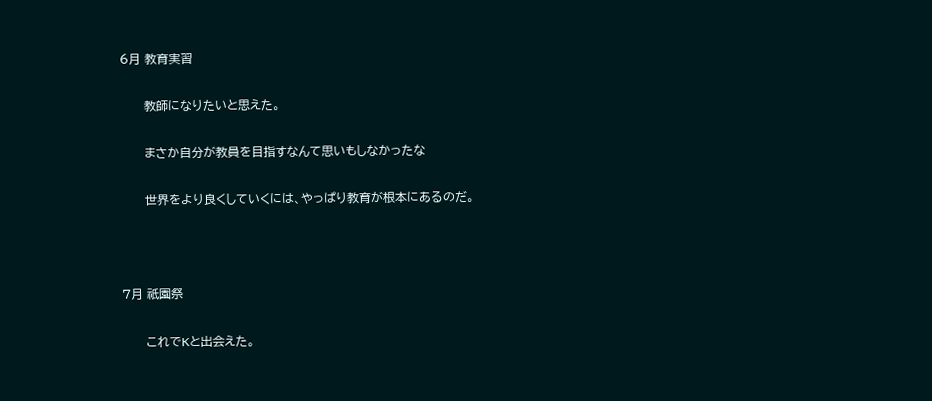6月 教育実習

      教師になりたいと思えた。

      まさか自分が教員を目指すなんて思いもしなかったな

      世界をより良くしていくには、やっぱり教育が根本にあるのだ。



7月 祇園祭

      これでKと出会えた。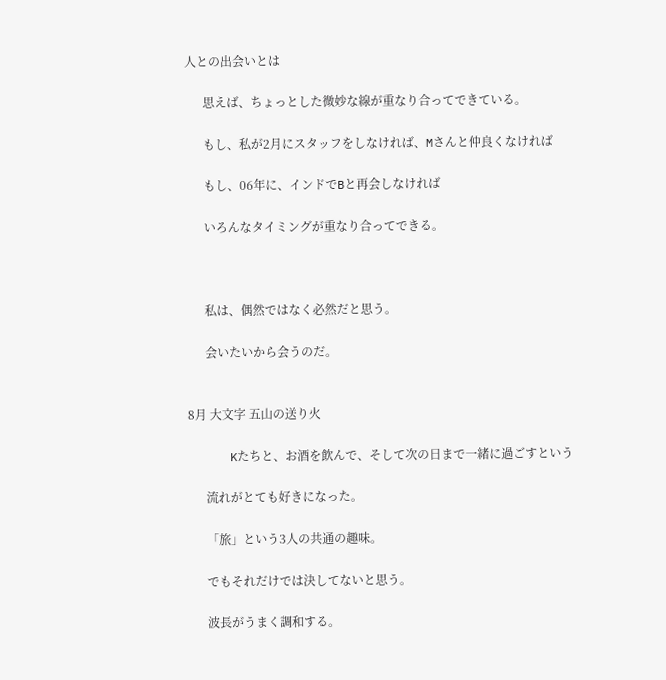人との出会いとは

      思えば、ちょっとした微妙な線が重なり合ってできている。

      もし、私が2月にスタッフをしなければ、Mさんと仲良くなければ

      もし、06年に、インドでBと再会しなければ

      いろんなタイミングが重なり合ってできる。



      私は、偶然ではなく必然だと思う。

      会いたいから会うのだ。


8月 大文字 五山の送り火

      Kたちと、お酒を飲んで、そして次の日まで一緒に過ごすという

      流れがとても好きになった。

      「旅」という3人の共通の趣味。

      でもそれだけでは決してないと思う。

      波長がうまく調和する。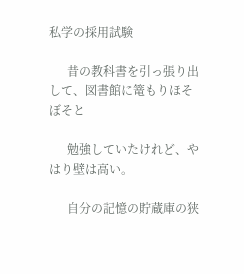私学の採用試験

      昔の教科書を引っ張り出して、図書館に篭もりほそぼそと

      勉強していたけれど、やはり壁は高い。

      自分の記憶の貯蔵庫の狭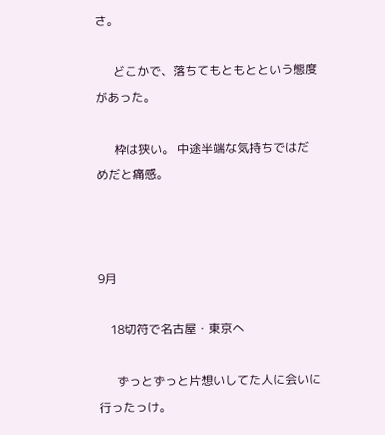さ。

      どこかで、落ちてもともとという態度があった。

      枠は狭い。 中途半端な気持ちではだめだと痛感。



9月

    18切符で名古屋・東京へ

      ずっとずっと片想いしてた人に会いに行ったっけ。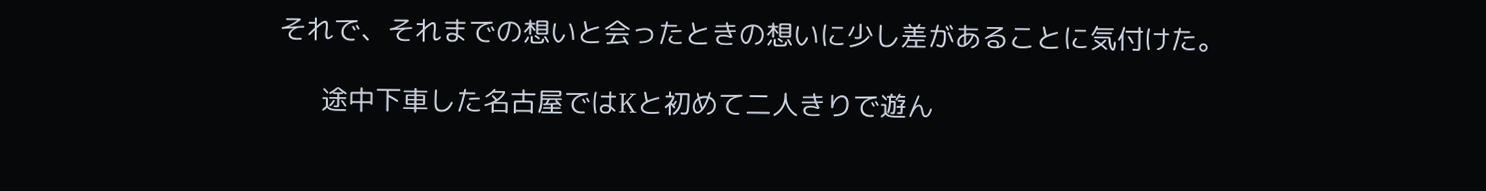それで、それまでの想いと会ったときの想いに少し差があることに気付けた。

      途中下車した名古屋ではKと初めて二人きりで遊ん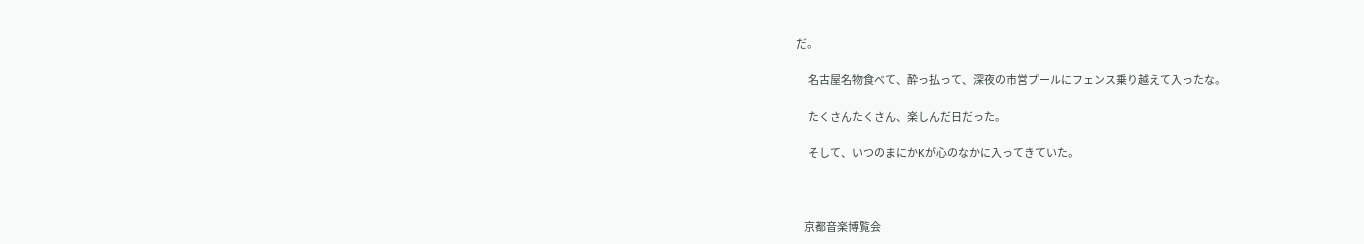だ。

      名古屋名物食べて、酔っ払って、深夜の市営プールにフェンス乗り越えて入ったな。

      たくさんたくさん、楽しんだ日だった。

      そして、いつのまにかKが心のなかに入ってきていた。



    京都音楽博覧会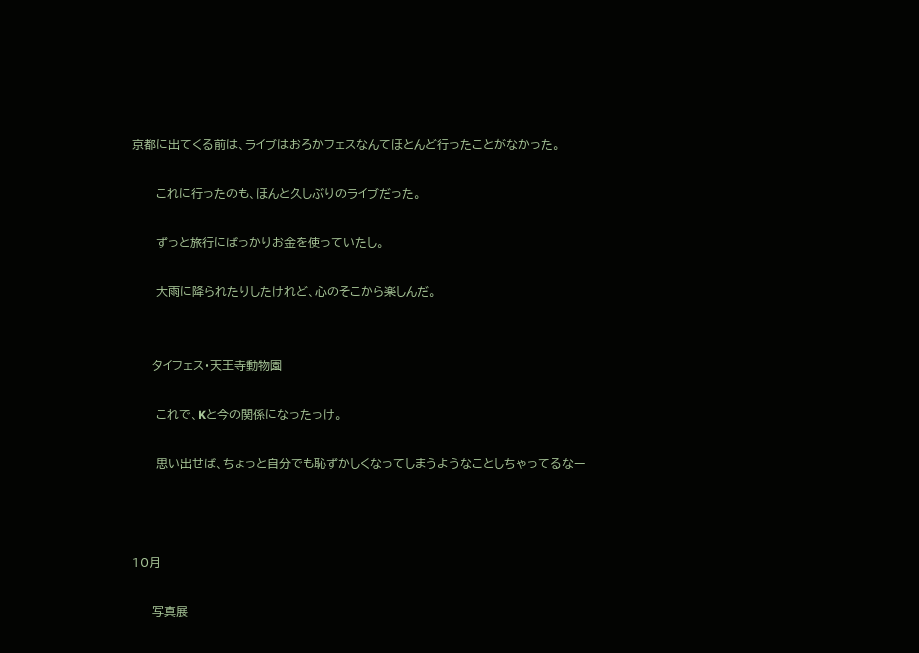京都に出てくる前は、ライブはおろかフェスなんてほとんど行ったことがなかった。

      これに行ったのも、ほんと久しぶりのライブだった。

      ずっと旅行にばっかりお金を使っていたし。

      大雨に降られたりしたけれど、心のそこから楽しんだ。


     タイフェス・天王寺動物園

      これで、Kと今の関係になったっけ。

      思い出せば、ちょっと自分でも恥ずかしくなってしまうようなことしちゃってるなー



10月

     写真展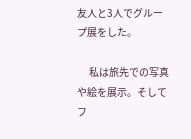友人と3人でグループ展をした。

      私は旅先での写真や絵を展示。そしてフ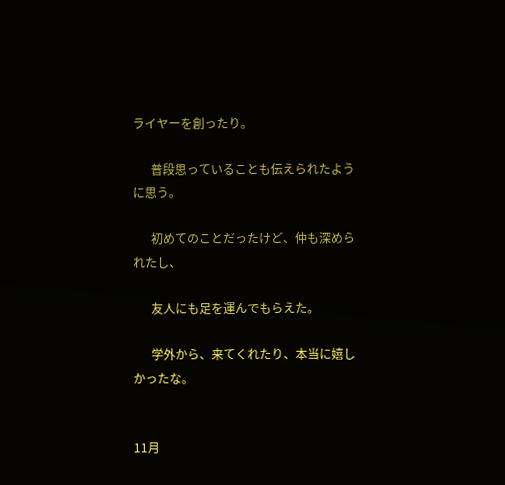ライヤーを創ったり。

      普段思っていることも伝えられたように思う。

      初めてのことだったけど、仲も深められたし、

      友人にも足を運んでもらえた。

      学外から、来てくれたり、本当に嬉しかったな。


11月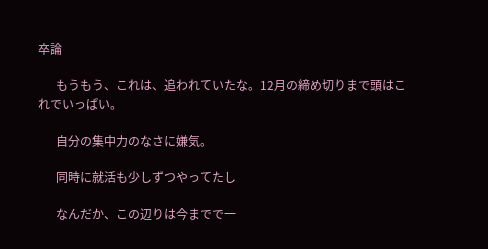卒論

      もうもう、これは、追われていたな。12月の締め切りまで頭はこれでいっぱい。

      自分の集中力のなさに嫌気。

      同時に就活も少しずつやってたし

      なんだか、この辺りは今までで一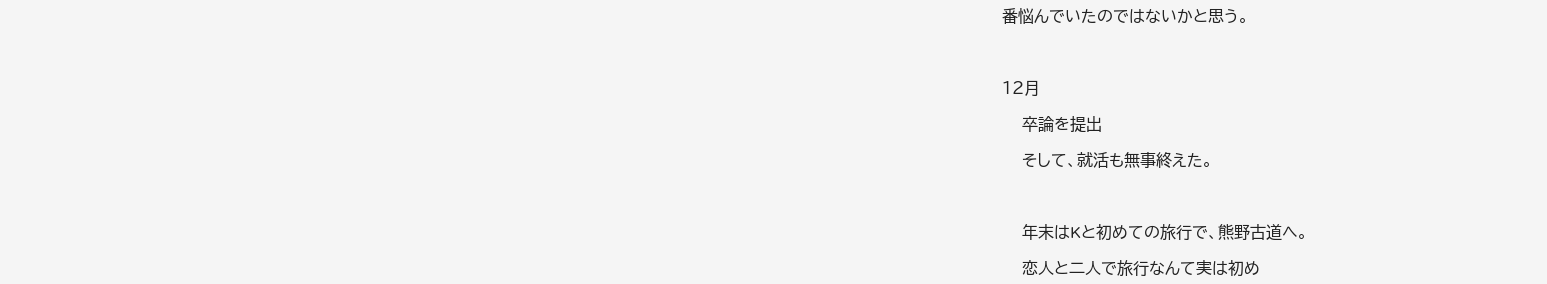番悩んでいたのではないかと思う。



12月

    卒論を提出

    そして、就活も無事終えた。



    年末はKと初めての旅行で、熊野古道へ。

    恋人と二人で旅行なんて実は初め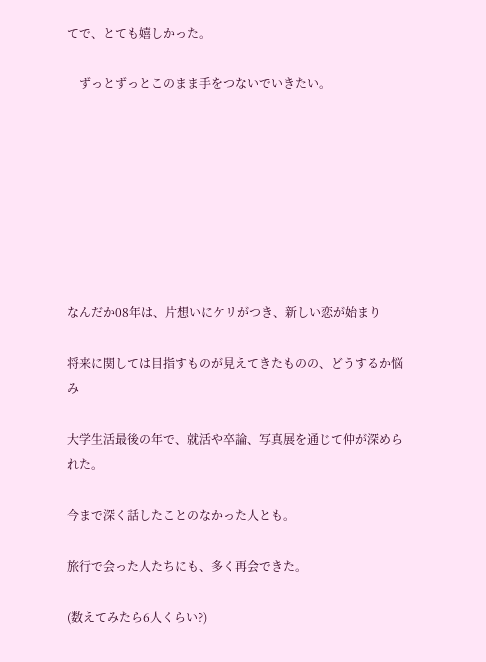てで、とても嬉しかった。

    ずっとずっとこのまま手をつないでいきたい。








なんだか08年は、片想いにケリがつき、新しい恋が始まり

将来に関しては目指すものが見えてきたものの、どうするか悩み

大学生活最後の年で、就活や卒論、写真展を通じて仲が深められた。

今まで深く話したことのなかった人とも。

旅行で会った人たちにも、多く再会できた。

(数えてみたら6人くらい?)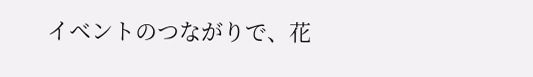イベントのつながりで、花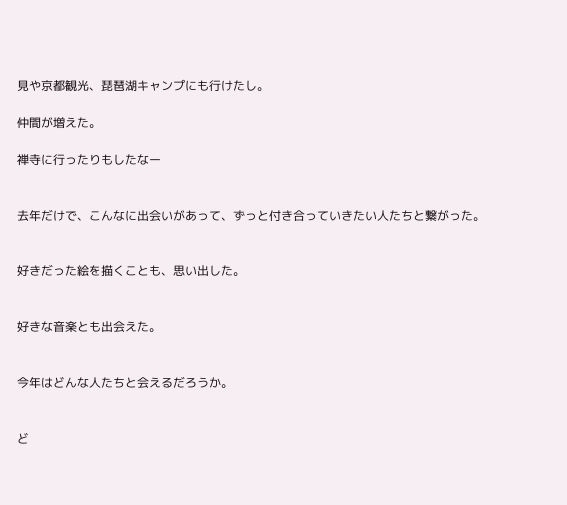見や京都観光、琵琶湖キャンプにも行けたし。

仲間が増えた。

禅寺に行ったりもしたなー


去年だけで、こんなに出会いがあって、ずっと付き合っていきたい人たちと繋がった。


好きだった絵を描くことも、思い出した。


好きな音楽とも出会えた。


今年はどんな人たちと会えるだろうか。


ど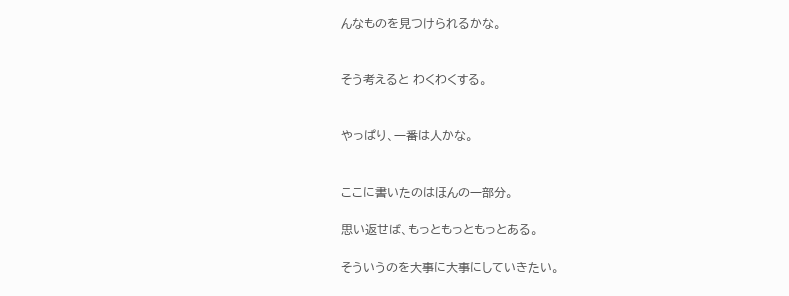んなものを見つけられるかな。


そう考えると わくわくする。


やっぱり、一番は人かな。


ここに書いたのはほんの一部分。

思い返せば、もっともっともっとある。

そういうのを大事に大事にしていきたい。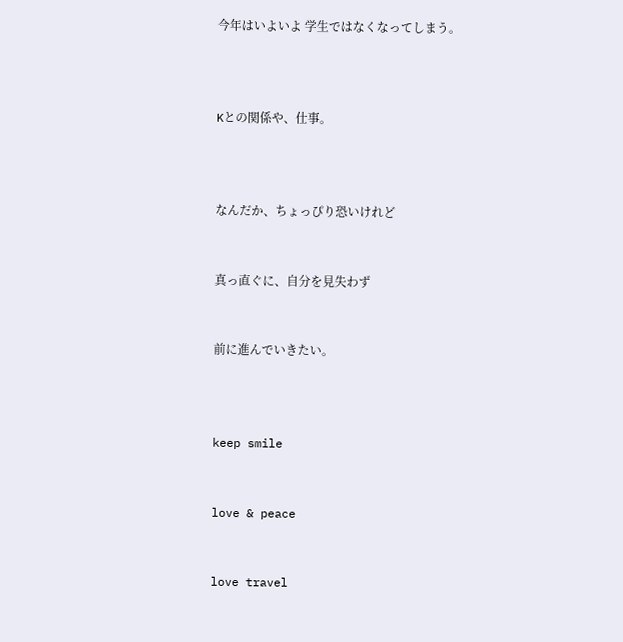今年はいよいよ 学生ではなくなってしまう。



Kとの関係や、仕事。



なんだか、ちょっぴり恐いけれど


真っ直ぐに、自分を見失わず


前に進んでいきたい。



keep smile


love & peace


love travel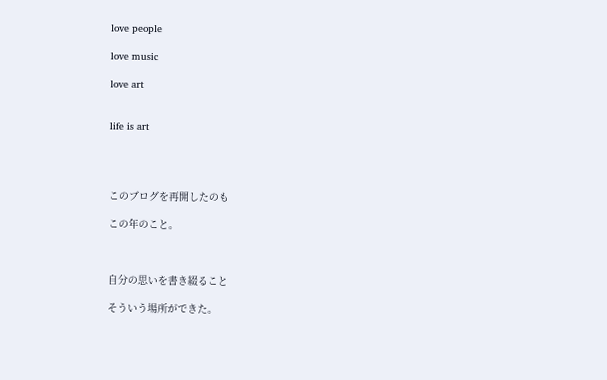love people

love music

love art


life is art




このブログを再開したのも

この年のこと。



自分の思いを書き綴ること

そういう場所ができた。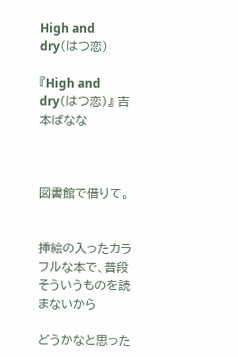High and dry(はつ恋)

『High and dry(はつ恋)』 吉本ばなな



図書館で借りて。


挿絵の入ったカラフルな本で、普段そういうものを読まないから

どうかなと思った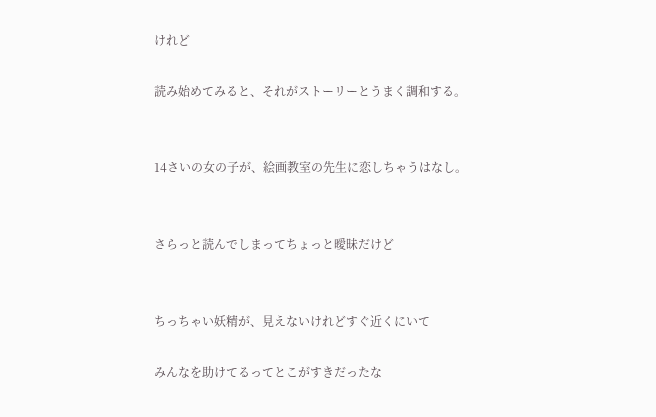けれど

読み始めてみると、それがストーリーとうまく調和する。


14さいの女の子が、絵画教室の先生に恋しちゃうはなし。


さらっと読んでしまってちょっと曖昧だけど


ちっちゃい妖精が、見えないけれどすぐ近くにいて

みんなを助けてるってとこがすきだったな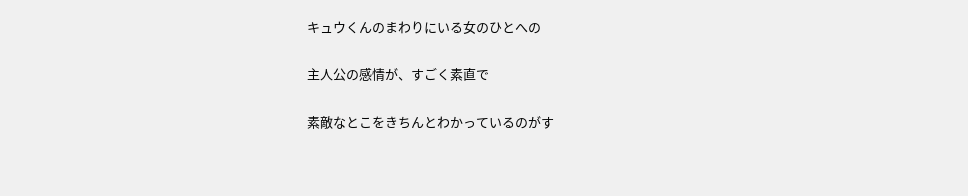キュウくんのまわりにいる女のひとへの

主人公の感情が、すごく素直で

素敵なとこをきちんとわかっているのがす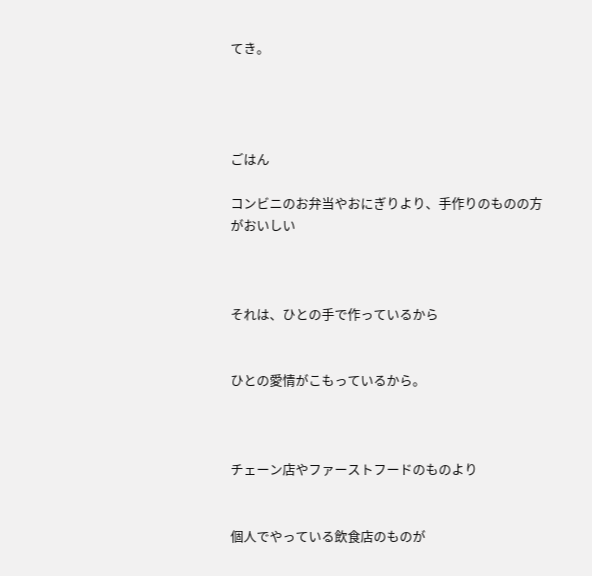てき。




ごはん

コンビニのお弁当やおにぎりより、手作りのものの方がおいしい



それは、ひとの手で作っているから


ひとの愛情がこもっているから。



チェーン店やファーストフードのものより


個人でやっている飲食店のものが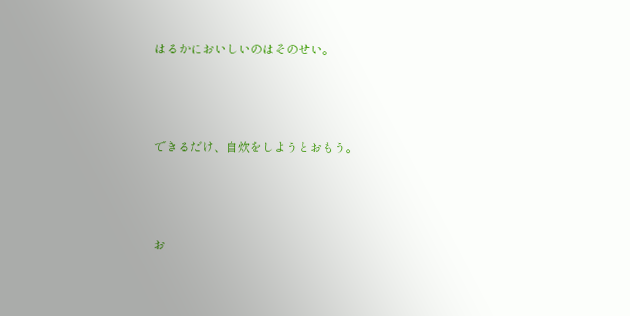はるかにおいしいのはそのせい。



できるだけ、自炊をしようとおもう。



お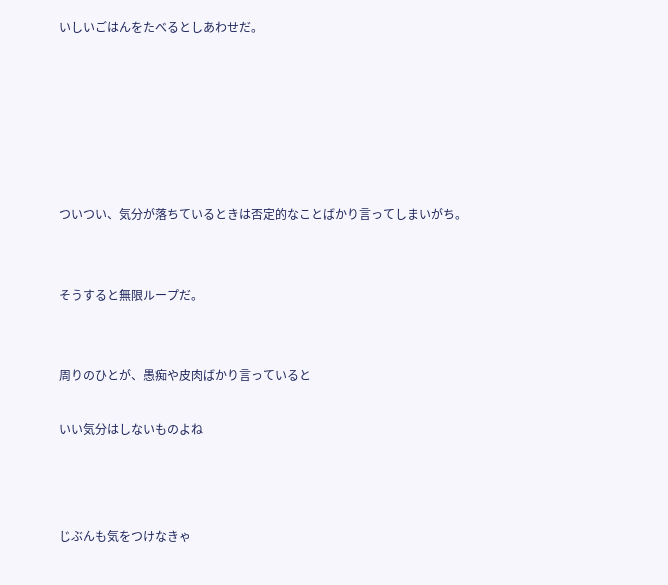いしいごはんをたべるとしあわせだ。






ついつい、気分が落ちているときは否定的なことばかり言ってしまいがち。


そうすると無限ループだ。


周りのひとが、愚痴や皮肉ばかり言っていると

いい気分はしないものよね



じぶんも気をつけなきゃ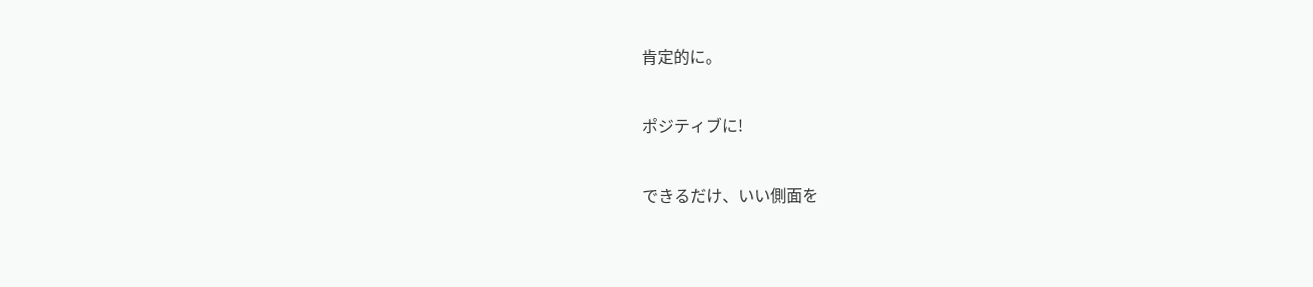肯定的に。


ポジティブに!


できるだけ、いい側面を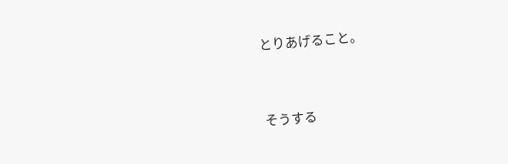とりあげること。


そうする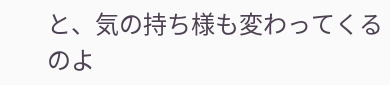と、気の持ち様も変わってくるのよ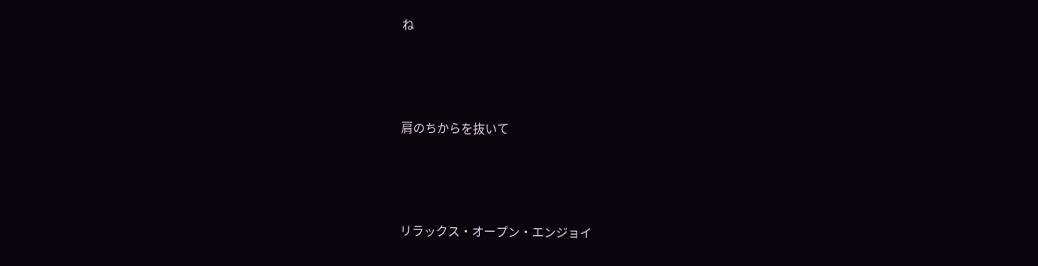ね



肩のちからを抜いて



リラックス・オープン・エンジョイ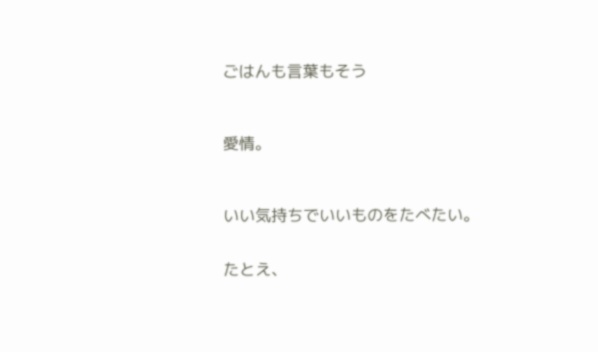ごはんも言葉もそう



愛情。



いい気持ちでいいものをたべたい。


たとえ、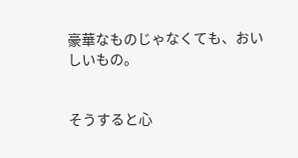豪華なものじゃなくても、おいしいもの。


そうすると心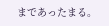まであったまる。